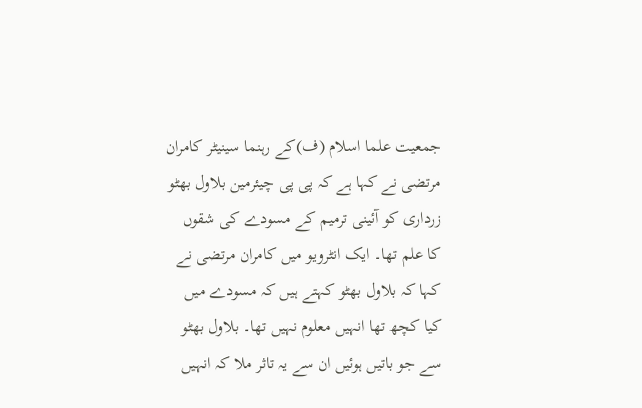جمعیت علما اسلام (ف)کے رہنما سینیٹر کامران مرتضی نے کہا ہے کہ پی پی چیئرمین بلاول بھٹو زرداری کو آئینی ترمیم کے مسودے کی شقوں کا علم تھا۔ ایک انٹرویو میں کامران مرتضی نے کہا کہ بلاول بھٹو کہتے ہیں کہ مسودے میں کیا کچھ تھا انہیں معلوم نہیں تھا۔ بلاول بھٹو سے جو باتیں ہوئیں ان سے یہ تاثر ملا کہ انہیں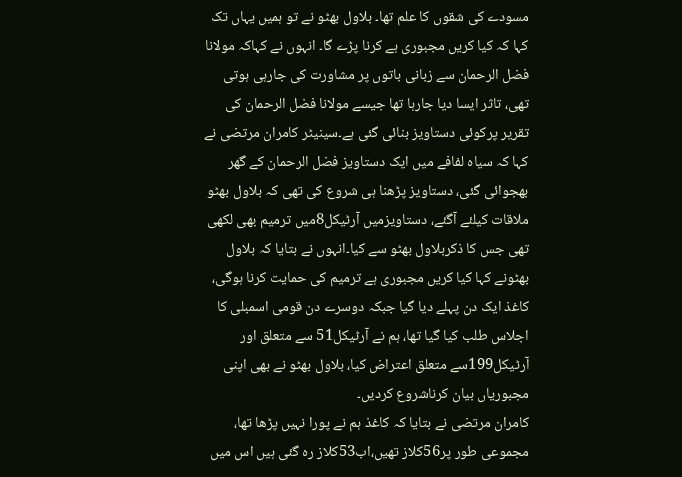مسودے کی شقوں کا علم تھا۔ بلاول بھٹو نے تو ہمیں یہاں تک کہا کہ کیا کریں مجبوری ہے کرنا پڑے گا۔ انہوں نے کہاکہ مولانا فضل الرحمان سے زبانی باتوں پر مشاورت کی جارہی ہوتی تھی، تاثر ایسا دیا جارہا تھا جیسے مولانا فضل الرحمان کی تقریر پرکوئی دستاویز بنائی گئی ہے۔سینیٹر کامران مرتضی نے کہا کہ سیاہ لفافے میں ایک دستاویز فضل الرحمان کے گھر بھجوائی گئی، دستاویز پڑھنا ہی شروع کی تھی کہ بلاول بھٹو ملاقات کیلئے آگئے، دستاویزمیں آرٹیکل8میں ترمیم بھی لکھی تھی جس کا ذکربلاول بھٹو سے کیا۔انہوں نے بتایا کہ بلاول بھٹونے کہا کیا کریں مجبوری ہے ترمیم کی حمایت کرنا ہوگی، کاغذ ایک دن پہلے دیا گیا جبکہ دوسرے دن قومی اسمبلی کا اجلاس طلب کیا گیا تھا، ہم نے آرٹیکل51 سے متعلق اور آرٹیکل199سے متعلق اعتراض کیا، بلاول بھٹو نے بھی اپنی مجبوریاں بیان کرناشروع کردیں۔
کامران مرتضی نے بتایا کہ کاغذ ہم نے پورا نہیں پڑھا تھا، مجموعی طور پر56کلاز تھیں،اب53کلاز رہ گئی ہیں اس میں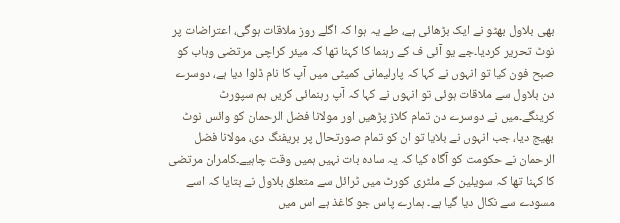بھی بلاول بھٹو نے ایک بڑھائی ہے، طے یہ ہوا کہ اگلے روز ملاقات ہوگی، اعتراضات پر نوٹ تحریر کردیا۔جے یو آئی ف کے رہنما کا کہنا تھا کہ میئر کراچی مرتضی وہاب کو صبح فون کیا تو انہوں نے کہا کہ پارلیمانی کمیٹی میں آپ کا نام ڈلوا دیا ہے، دوسرے دن بلاول سے ملاقات ہوئی تو انہوں نے کہا کہ آپ رہنمائی کریں ہم سپورٹ کرینگے۔میں نے دوسرے دن تمام کلاز پڑھیں اور مولانا فضل الرحمان کو وائس نوٹ بھیج دیا، جب انہوں نے بلایا تو ان کو تمام صورتحال پر بریفنگ دی، مولانا فضل الرحمان نے حکومت کو آگاہ کیا کہ یہ سادہ بات نہیں ہمیں وقت چاہیے۔کامران مرتضی کا کہنا تھا کہ سویلین کے ملٹری کورٹ میں ٹرائل سے متعلق بلاول نے بتایا کہ اسے مسودے سے نکال دیا گیا ہے۔ ہمارے پاس جو کاغذ ہے اس میں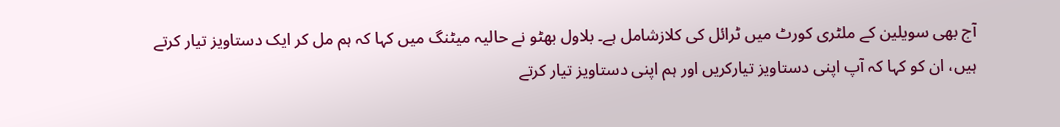آج بھی سویلین کے ملٹری کورٹ میں ٹرائل کی کلازشامل ہے۔ بلاول بھٹو نے حالیہ میٹنگ میں کہا کہ ہم مل کر ایک دستاویز تیار کرتے ہیں، ان کو کہا کہ آپ اپنی دستاویز تیارکریں اور ہم اپنی دستاویز تیار کرتے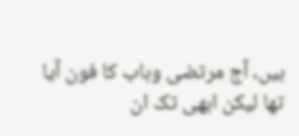ہیں، آج مرتضی وہاب کا فون آیا تھا لیکن ابھی تک ان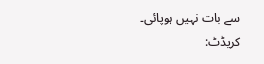سے بات نہیں ہوپائی۔
کریڈٹ: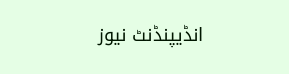انڈیپنڈنٹ نیوز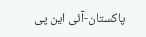پاکستان-آئی این پی